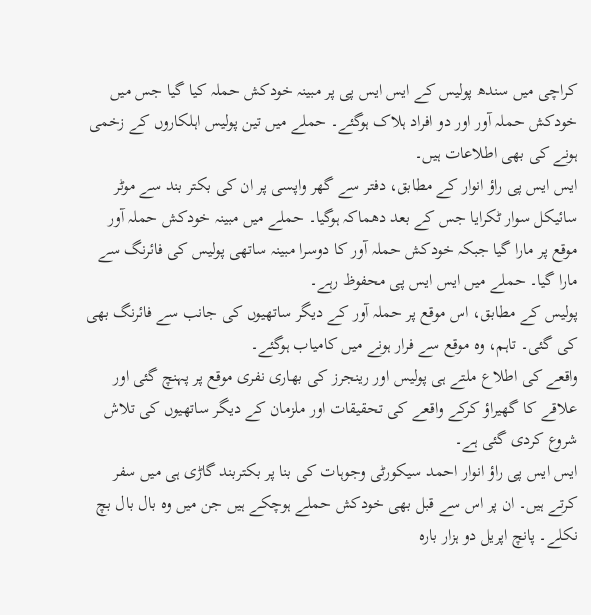کراچی میں سندھ پولیس کے ایس ایس پی پر مبینہ خودکش حملہ کیا گیا جس میں خودکش حملہ آور اور دو افراد ہلاک ہوگئے۔ حملے میں تین پولیس اہلکاروں کے زخمی ہونے کی بھی اطلاعات ہیں۔
ایس ایس پی راؤ انوار کے مطابق، دفتر سے گھر واپسی پر ان کی بکتر بند سے موٹر سائیکل سوار ٹکرایا جس کے بعد دھماکہ ہوگیا۔ حملے میں مبینہ خودکش حملہ آور موقع پر مارا گیا جبکہ خودکش حملہ آور کا دوسرا مبینہ ساتھی پولیس کی فائرنگ سے مارا گیا۔ حملے میں ایس ایس پی محفوظ رہے۔
پولیس کے مطابق، اس موقع پر حملہ آور کے دیگر ساتھیوں کی جانب سے فائرنگ بھی کی گئی۔ تاہم، وہ موقع سے فرار ہونے میں کامیاب ہوگئے۔
واقعے کی اطلاع ملتے ہی پولیس اور رینجرز کی بھاری نفری موقع پر پہنچ گئی اور علاقے کا گھیراؤ کرکے واقعے کی تحقیقات اور ملزمان کے دیگر ساتھیوں کی تلاش شروع کردی گئی ہے۔
ایس ایس پی راؤ انوار احمد سیکورٹی وجوہات کی بنا پر بکتربند گاڑی ہی میں سفر کرتے ہیں۔ ان پر اس سے قبل بھی خودکش حملے ہوچکے ہیں جن میں وہ بال بال بچ نکلے۔ پانچ اپریل دو ہزار بارہ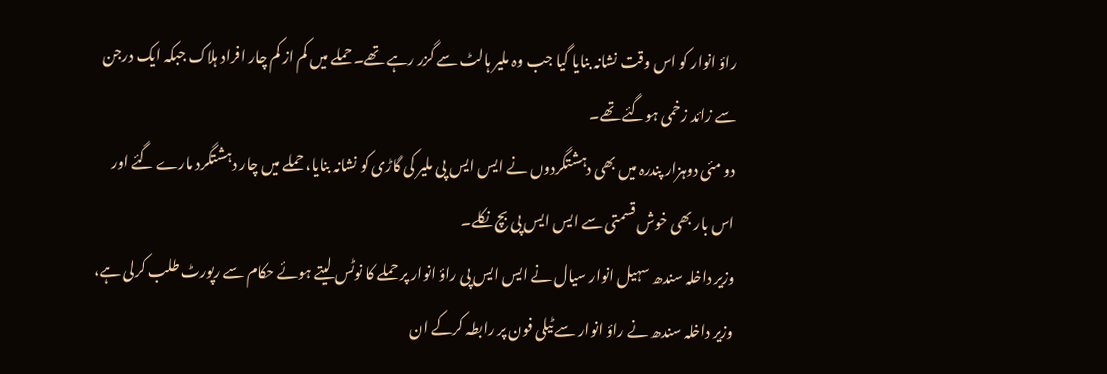راؤ انوار کو اس وقت نشانہ بنایا گیا جب وہ ملیر ہالٹ سے گزر رہے تھے۔ حملے میں کم از کم چار افراد ہلاک جبکہ ایک درجن سے زائد زخمی ہوگئے تھے۔
دو مئی دوہزار پندرہ میں بھی دہشتگردوں نے ایس ایس پی ملیر کی گاڑی کو نشانہ بنایا، حملے میں چار دہشتگرد مارے گئے اور اس بار بھی خوش قسمتی سے ایس ایس پی بچ نکلے۔
وزیر داخلہ سندھ سہیل انوار سیال نے ایس ایس پی راؤ انوار پر حملے کا نوٹس لیتے ہوئے حکام سے رپورٹ طلب کرلی ہے، وزیر داخلہ سندھ نے راؤ انوار سے ٹیلی فون پر رابطہ کرکے ان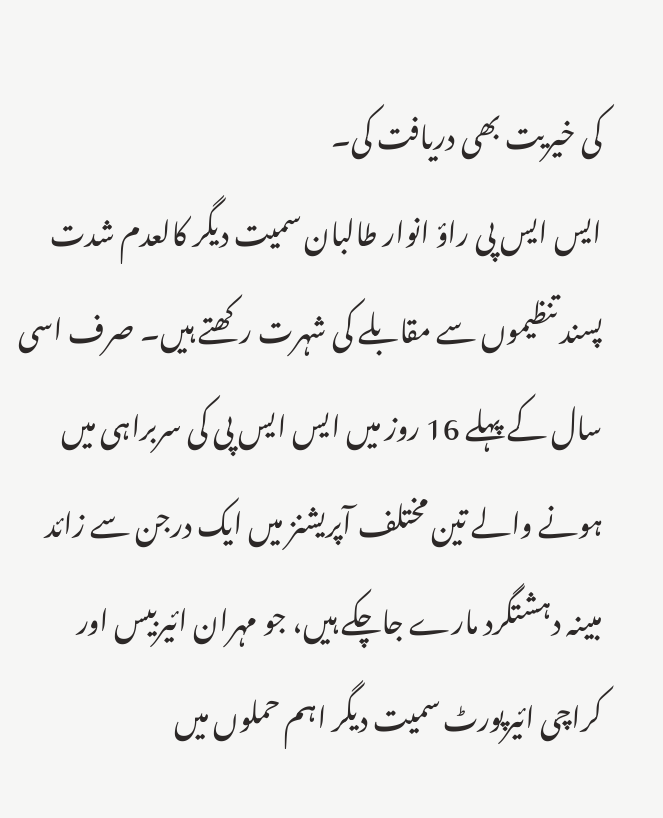کی خیریت بھی دریافت کی۔
ایس ایس پی راؤ انوار طالبان سمیت دیگر کالعدم شدت پسند تنظیموں سے مقابلے کی شہرت رکھتے ہیں۔ صرف اسی سال کے پہلے 16 روز میں ایس ایس پی کی سربراہی میں ہونے والے تین مختلف آپریشنز میں ایک درجن سے زائد مبینہ دہشتگرد مارے جاچکے ہیں، جو مہران ائیربیس اور کراچی ائیرپورٹ سمیت دیگر اہم حملوں میں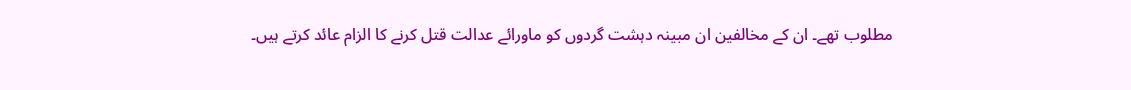مطلوب تھے۔ ان کے مخالفین ان مبینہ دہشت گردوں کو ماورائے عدالت قتل کرنے کا الزام عائد کرتے ہیں۔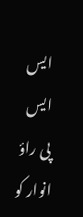ایس ایس پی راؤ انوار کو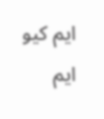ایم کیو ایم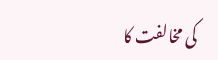کی مخالفت کا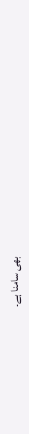بھی سامنا ہے۔